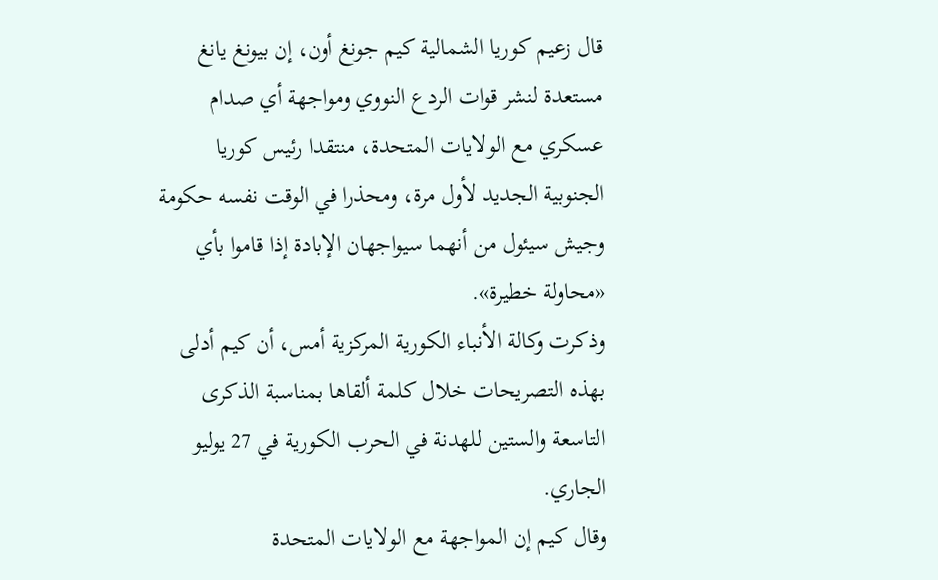قال زعيم كوريا الشمالية كيم جونغ أون، إن بيونغ يانغ مستعدة لنشر قوات الردع النووي ومواجهة أي صدام عسكري مع الولايات المتحدة، منتقدا رئيس كوريا الجنوبية الجديد لأول مرة، ومحذرا في الوقت نفسه حكومة وجيش سيئول من أنهما سيواجهان الإبادة إذا قاموا بأي «محاولة خطيرة».
وذكرت وكالة الأنباء الكورية المركزية أمس، أن كيم أدلى بهذه التصريحات خلال كلمة ألقاها بمناسبة الذكرى التاسعة والستين للهدنة في الحرب الكورية في 27 يوليو الجاري.
وقال كيم إن المواجهة مع الولايات المتحدة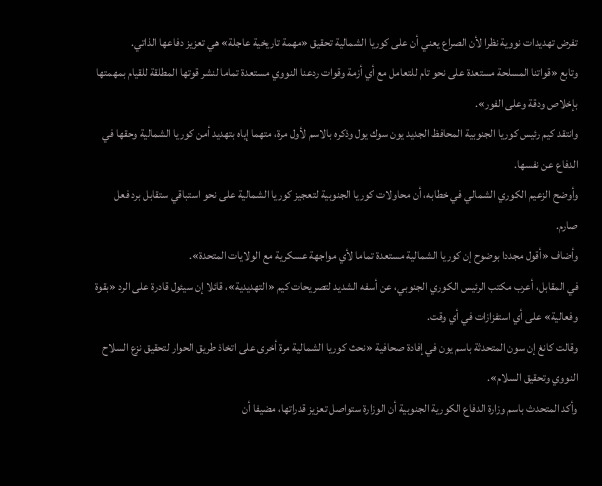تفرض تهديدات نووية نظرا لأن الصراع يعني أن على كوريا الشمالية تحقيق «مهمة تاريخية عاجلة» هي تعزيز دفاعها الذاتي.
وتابع «قواتنا المسلحة مستعدة على نحو تام للتعامل مع أي أزمة وقوات ردعنا النووي مستعدة تماما لنشر قوتها المطلقة للقيام بمهمتها بإخلاص ودقة وعلى الفور».
وانتقد كيم رئيس كوريا الجنوبية المحافظ الجديد يون سوك يول وذكره بالاسم لأول مرة، متهما إياه بتهديد أمن كوريا الشمالية وحقها في الدفاع عن نفسها.
وأوضح الزعيم الكوري الشمالي في خطابه، أن محاولات كوريا الجنوبية لتعجيز كوريا الشمالية على نحو استباقي ستقابل برد فعل صارم.
وأضاف «أقول مجددا بوضوح إن كوريا الشمالية مستعدة تماما لأي مواجهة عسكرية مع الولايات المتحدة».
في المقابل، أعرب مكتب الرئيس الكوري الجنوبي، عن أسفه الشديد لتصريحات كيم «التهديدية»، قائلا إن سيئول قادرة على الرد «بقوة وفعالية» على أي استفزازات في أي وقت.
وقالت كانغ إن سون المتحدثة باسم يون في إفادة صحافية «نحث كوريا الشمالية مرة أخرى على اتخاذ طريق الحوار لتحقيق نزع السلاح النووي وتحقيق السلام».
وأكد المتحدث باسم وزارة الدفاع الكورية الجنوبية أن الوزارة ستواصل تعزيز قدراتها، مضيفا أن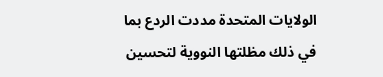الولايات المتحدة مددت الردع بما في ذلك مظلتها النووية لتحسين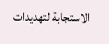الاستجابة لتهديدات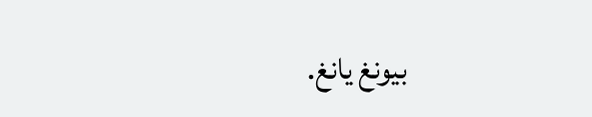بيونغ يانغ.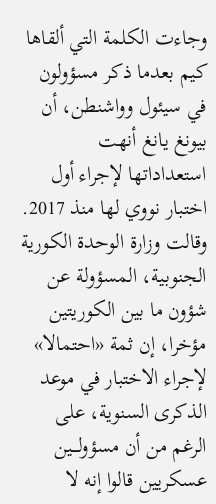وجاءت الكلمة التي ألقاها كيم بعدما ذكر مسؤولون في سيئول وواشنطن، أن بيونغ يانغ أنهت استعداداتها لإجراء أول اختبار نووي لها منذ 2017.
وقالت وزارة الوحدة الكورية الجنوبية، المسؤولة عن شؤون ما بين الكوريتين مؤخرا، إن ثمة «احتمالا» لإجراء الاختبار في موعد الذكرى السنوية، على الرغم من أن مسؤولـــين عسكريين قالوا إنه لا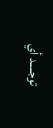توجــــد أي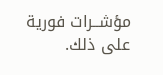مؤشــرات فورية على ذلك.